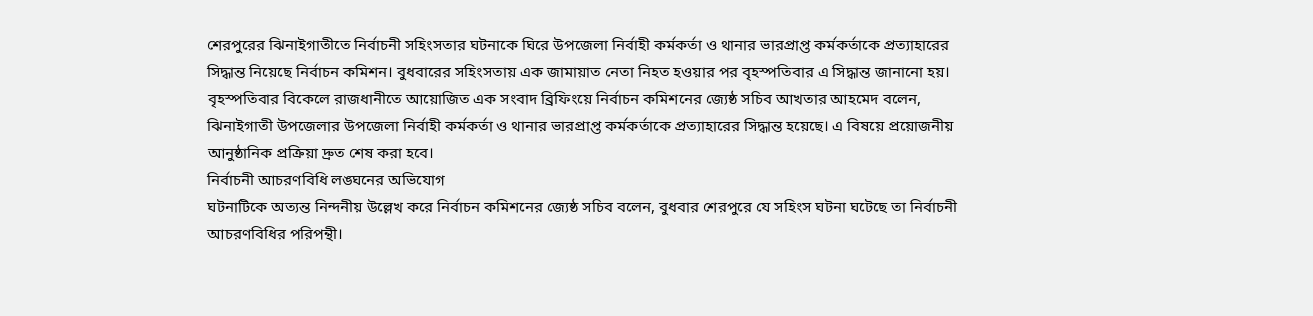শেরপুরের ঝিনাইগাতীতে নির্বাচনী সহিংসতার ঘটনাকে ঘিরে উপজেলা নির্বাহী কর্মকর্তা ও থানার ভারপ্রাপ্ত কর্মকর্তাকে প্রত্যাহারের সিদ্ধান্ত নিয়েছে নির্বাচন কমিশন। বুধবারের সহিংসতায় এক জামায়াত নেতা নিহত হওয়ার পর বৃহস্পতিবার এ সিদ্ধান্ত জানানো হয়।
বৃহস্পতিবার বিকেলে রাজধানীতে আয়োজিত এক সংবাদ ব্রিফিংয়ে নির্বাচন কমিশনের জ্যেষ্ঠ সচিব আখতার আহমেদ বলেন, ঝিনাইগাতী উপজেলার উপজেলা নির্বাহী কর্মকর্তা ও থানার ভারপ্রাপ্ত কর্মকর্তাকে প্রত্যাহারের সিদ্ধান্ত হয়েছে। এ বিষয়ে প্রয়োজনীয় আনুষ্ঠানিক প্রক্রিয়া দ্রুত শেষ করা হবে।
নির্বাচনী আচরণবিধি লঙ্ঘনের অভিযোগ
ঘটনাটিকে অত্যন্ত নিন্দনীয় উল্লেখ করে নির্বাচন কমিশনের জ্যেষ্ঠ সচিব বলেন, বুধবার শেরপুরে যে সহিংস ঘটনা ঘটেছে তা নির্বাচনী আচরণবিধির পরিপন্থী।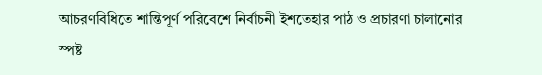আচরণবিধিতে শান্তিপূর্ণ পরিবেশে নির্বাচনী ইশতেহার পাঠ ও প্রচারণা চালানোর স্পষ্ট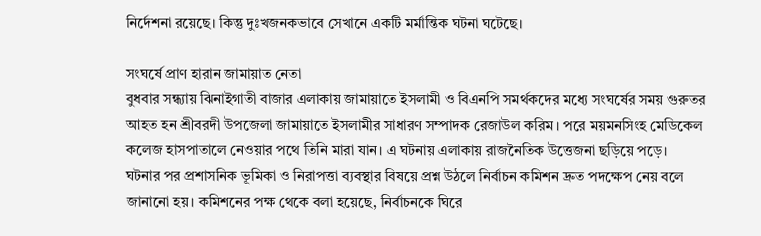নির্দেশনা রয়েছে। কিন্তু দুঃখজনকভাবে সেখানে একটি মর্মান্তিক ঘটনা ঘটেছে।

সংঘর্ষে প্রাণ হারান জামায়াত নেতা
বুধবার সন্ধ্যায় ঝিনাইগাতী বাজার এলাকায় জামায়াতে ইসলামী ও বিএনপি সমর্থকদের মধ্যে সংঘর্ষের সময় গুরুতর আহত হন শ্রীবরদী উপজেলা জামায়াতে ইসলামীর সাধারণ সম্পাদক রেজাউল করিম। পরে ময়মনসিংহ মেডিকেল কলেজ হাসপাতালে নেওয়ার পথে তিনি মারা যান। এ ঘটনায় এলাকায় রাজনৈতিক উত্তেজনা ছড়িয়ে পড়ে।
ঘটনার পর প্রশাসনিক ভূমিকা ও নিরাপত্তা ব্যবস্থার বিষয়ে প্রশ্ন উঠলে নির্বাচন কমিশন দ্রুত পদক্ষেপ নেয় বলে জানানো হয়। কমিশনের পক্ষ থেকে বলা হয়েছে, নির্বাচনকে ঘিরে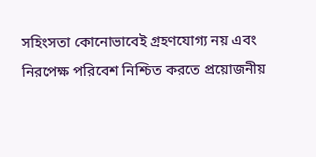সহিংসতা কোনোভাবেই গ্রহণযোগ্য নয় এবং নিরপেক্ষ পরিবেশ নিশ্চিত করতে প্রয়োজনীয়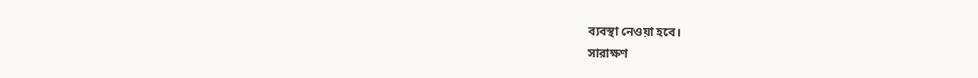ব্যবস্থা নেওয়া হবে।
সারাক্ষণ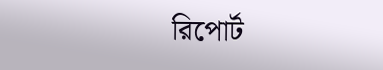রিপোর্ট